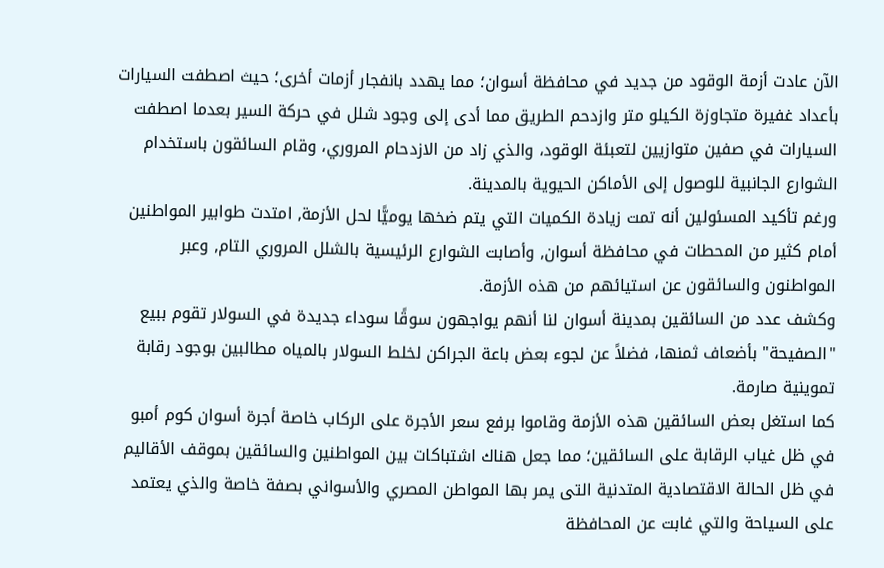الآن عادت أزمة الوقود من جديد في محافظة أسوان؛ مما يهدد بانفجار أزمات أخرى؛ حيث اصطفت السيارات بأعداد غفيرة متجاوزة الكيلو متر وازدحم الطريق مما أدى إلى وجود شلل في حركة السير بعدما اصطفت السيارات في صفين متوازيين لتعبئة الوقود، والذي زاد من الازدحام المروري، وقام السائقون باستخدام الشوارع الجانبية للوصول إلى الأماكن الحيوية بالمدينة.
ورغم تأكيد المسئولين أنه تمت زيادة الكميات التي يتم ضخها يوميًّا لحل الأزمة, امتدت طوابير المواطنين أمام كثير من المحطات في محافظة أسوان, وأصابت الشوارع الرئيسية بالشلل المروري التام, وعبر المواطنون والسائقون عن استيائهم من هذه الأزمة.
وكشف عدد من السائقين بمدينة أسوان لنا أنهم يواجهون سوقًا سوداء جديدة في السولار تقوم ببيع "الصفيحة" بأضعاف ثمنها، فضلاً عن لجوء بعض باعة الجراكن لخلط السولار بالمياه مطالبين بوجود رقابة تموينية صارمة.
كما استغل بعض السائقين هذه الأزمة وقاموا برفع سعر الأجرة على الركاب خاصة أجرة أسوان كوم أمبو في ظل غياب الرقابة على السائقين؛ مما جعل هناك اشتباكات بين المواطنين والسائقين بموقف الأقاليم في ظل الحالة الاقتصادية المتدنية التى يمر بها المواطن المصري والأسواني بصفة خاصة والذي يعتمد على السياحة والتي غابت عن المحافظة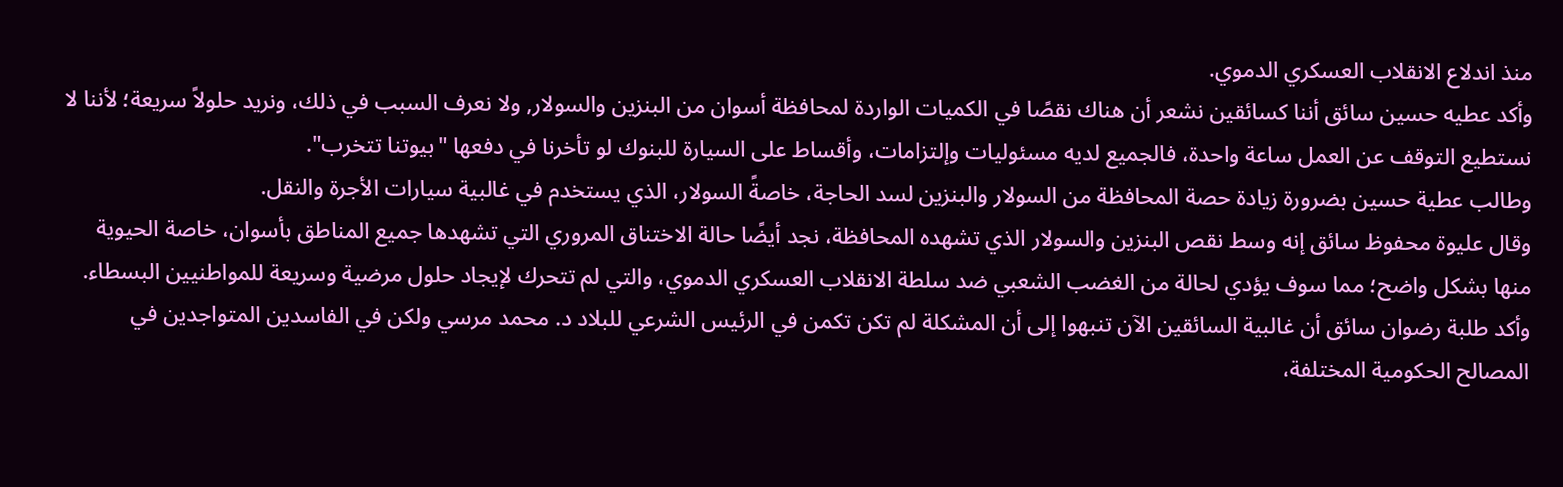منذ اندلاع الانقلاب العسكري الدموي.
وأكد عطيه حسين سائق أننا كسائقين نشعر أن هناك نقصًا في الكميات الواردة لمحافظة أسوان من البنزين والسولار, ولا نعرف السبب في ذلك، ونريد حلولاً سريعة؛ لأننا لا نستطيع التوقف عن العمل ساعة واحدة، فالجميع لديه مسئوليات وإلتزامات، وأقساط على السيارة للبنوك لو تأخرنا في دفعها "بيوتنا تتخرب".
وطالب عطية حسين بضرورة زيادة حصة المحافظة من السولار والبنزين لسد الحاجة، خاصةً السولار، الذي يستخدم في غالبية سيارات الأجرة والنقل.
وقال عليوة محفوظ سائق إنه وسط نقص البنزين والسولار الذي تشهده المحافظة، نجد أيضًا حالة الاختناق المروري التي تشهدها جميع المناطق بأسوان، خاصة الحيوية منها بشكل واضح؛ مما سوف يؤدي لحالة من الغضب الشعبي ضد سلطة الانقلاب العسكري الدموي، والتي لم تتحرك لإيجاد حلول مرضية وسريعة للمواطنيين البسطاء.
وأكد طلبة رضوان سائق أن غالبية السائقين الآن تنبهوا إلى أن المشكلة لم تكن تكمن في الرئيس الشرعي للبلاد د. محمد مرسي ولكن في الفاسدين المتواجدين في المصالح الحكومية المختلفة،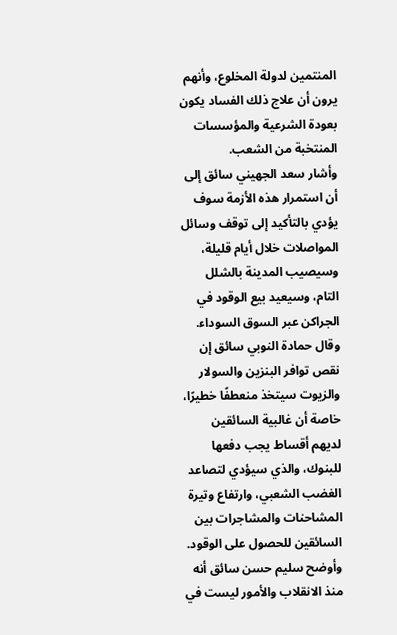المنتمين لدولة المخلوع، وأنهم يرون أن علاج ذلك الفساد يكون بعودة الشرعية والمؤسسات المنتخبة من الشعب.
وأشار سعد الجهيني سائق إلى أن استمرار هذه الأزمة سوف يؤدي بالتأكيد إلى توقف وسائل المواصلات خلال أيام قليلة، وسيصيب المدينة بالشلل التام، وسيعيد بيع الوقود في الجراكن عبر السوق السوداء.
وقال حمادة النوبي سائق إن نقص توافر البنزين والسولار والزيوت سيتخذ منعطفًا خطيرًا، خاصة أن غالبية السائقين لديهم أقساط يجب دفعها للبنوك، والذي سيؤدي لتصاعد الغضب الشعبي، وارتفاع وتيرة المشاحنات والمشاجرات بين السائقين للحصول على الوقود.
وأوضح سليم حسن سائق أنه منذ الانقلاب والأمور ليست في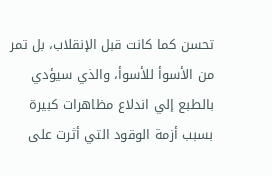تحسن كما كانت قبل الإنقلاب، بل تمر من الأسوأ للأسوأ، والذي سيؤدي بالطبع إلي اندلاع مظاهرات كبيرة بسبب أزمة الوقود التي أثرت على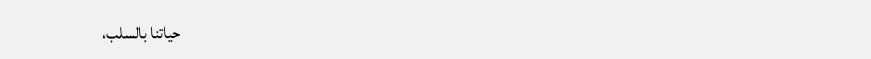حياتنا بالسلب،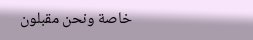خاصة ونحن مقبلون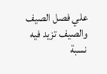علي فصل الصيف والصيف تزيد فيه نسبة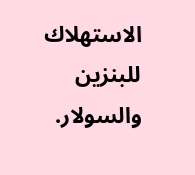الاستهلاك للبنزين والسولار.